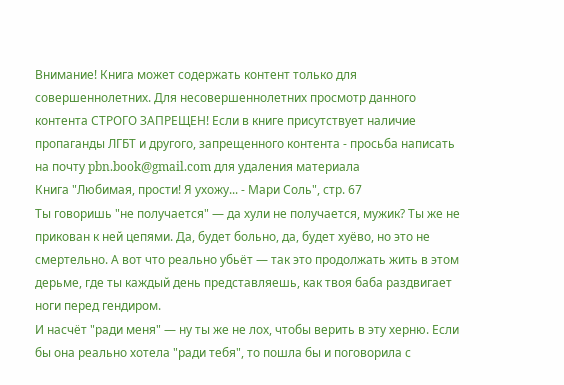Внимание! Книга может содержать контент только для совершеннолетних. Для несовершеннолетних просмотр данного контента СТРОГО ЗАПРЕЩЕН! Если в книге присутствует наличие пропаганды ЛГБТ и другого, запрещенного контента - просьба написать на почту pbn.book@gmail.com для удаления материала
Книга "Любимая, прости! Я ухожу... - Мари Соль", стр. 67
Ты говоришь "не получается" — да хули не получается, мужик? Ты же не прикован к ней цепями. Да, будет больно, да, будет хуёво, но это не смертельно. А вот что реально убьёт — так это продолжать жить в этом дерьме, где ты каждый день представляешь, как твоя баба раздвигает ноги перед гендиром.
И насчёт "ради меня" — ну ты же не лох, чтобы верить в эту херню. Если бы она реально хотела "ради тебя", то пошла бы и поговорила с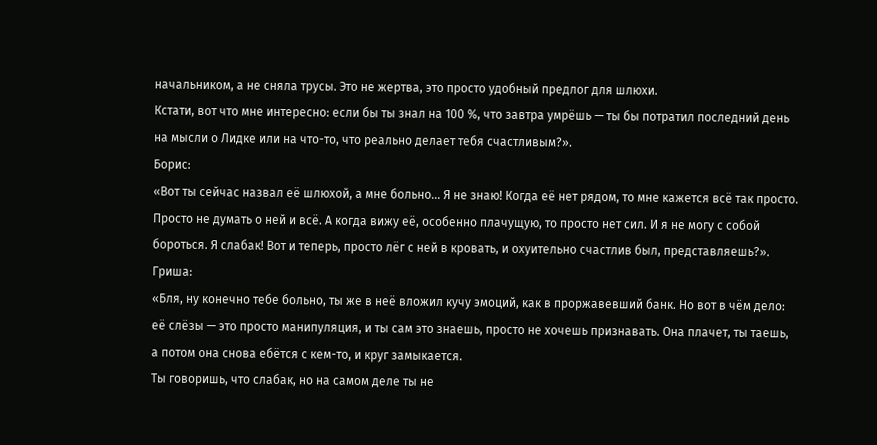начальником, а не сняла трусы. Это не жертва, это просто удобный предлог для шлюхи.
Кстати, вот что мне интересно: если бы ты знал на 100 %, что завтра умрёшь — ты бы потратил последний день на мысли о Лидке или на что-то, что реально делает тебя счастливым?».
Борис:
«Вот ты сейчас назвал её шлюхой, а мне больно... Я не знаю! Когда её нет рядом, то мне кажется всё так просто. Просто не думать о ней и всё. А когда вижу её, особенно плачущую, то просто нет сил. И я не могу с собой бороться. Я слабак! Вот и теперь, просто лёг с ней в кровать, и охуительно счастлив был, представляешь?».
Гриша:
«Бля, ну конечно тебе больно, ты же в неё вложил кучу эмоций, как в проржавевший банк. Но вот в чём дело: её слёзы — это просто манипуляция, и ты сам это знаешь, просто не хочешь признавать. Она плачет, ты таешь, а потом она снова ебётся с кем-то, и круг замыкается.
Ты говоришь, что слабак, но на самом деле ты не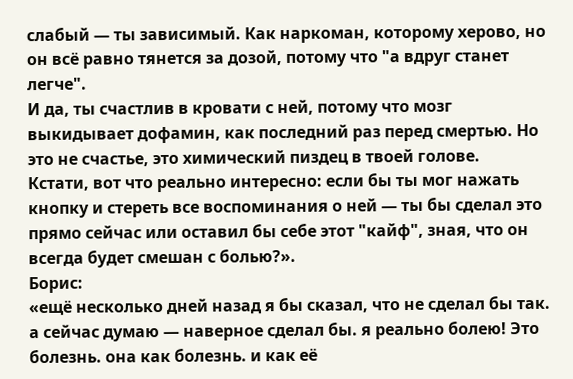слабый — ты зависимый. Как наркоман, которому херово, но он всё равно тянется за дозой, потому что "а вдруг станет легче".
И да, ты счастлив в кровати с ней, потому что мозг выкидывает дофамин, как последний раз перед смертью. Но это не счастье, это химический пиздец в твоей голове.
Кстати, вот что реально интересно: если бы ты мог нажать кнопку и стереть все воспоминания о ней — ты бы сделал это прямо сейчас или оставил бы себе этот "кайф", зная, что он всегда будет смешан с болью?».
Борис:
«ещё несколько дней назад я бы сказал, что не сделал бы так. а сейчас думаю — наверное сделал бы. я реально болею! Это болезнь. она как болезнь. и как её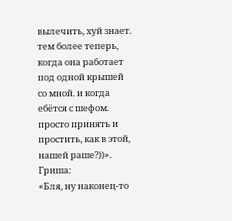вылечить, хуй знает. тем более теперь, когда она работает под одной крышей со мной. и когда ебётся с шефом. просто принять и простить, как в этой, нашей раше?))».
Гриша:
«Бля, ну наконец-то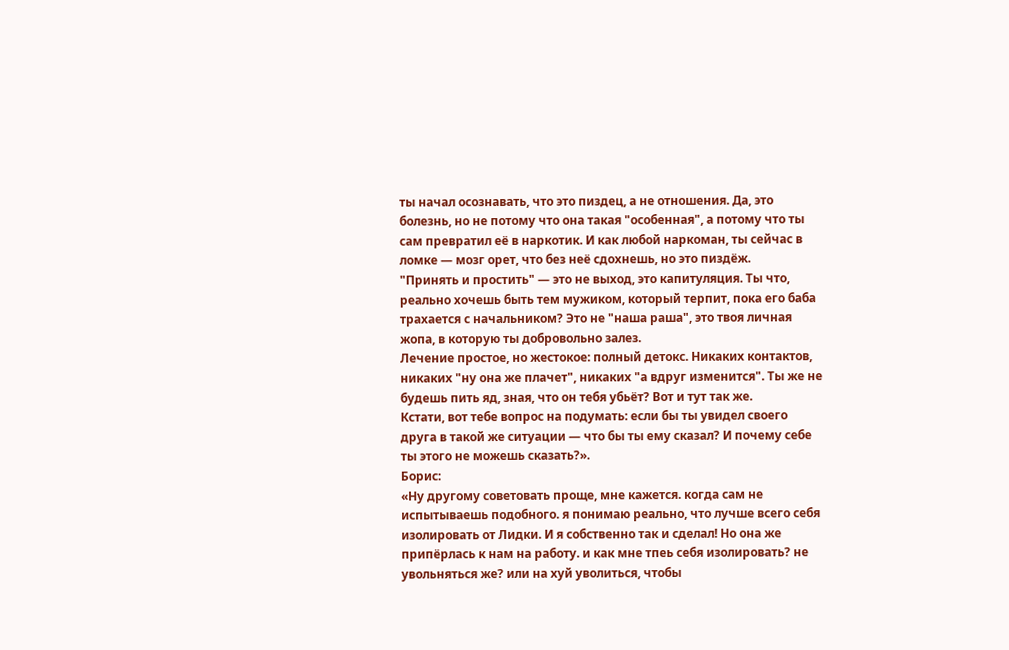ты начал осознавать, что это пиздец, а не отношения. Да, это болезнь, но не потому что она такая "особенная", а потому что ты сам превратил её в наркотик. И как любой наркоман, ты сейчас в ломке — мозг орет, что без неё сдохнешь, но это пиздёж.
"Принять и простить" — это не выход, это капитуляция. Ты что, реально хочешь быть тем мужиком, который терпит, пока его баба трахается с начальником? Это не "наша раша", это твоя личная жопа, в которую ты добровольно залез.
Лечение простое, но жестокое: полный детокс. Никаких контактов, никаких "ну она же плачет", никаких "а вдруг изменится". Ты же не будешь пить яд, зная, что он тебя убьёт? Вот и тут так же.
Кстати, вот тебе вопрос на подумать: если бы ты увидел своего друга в такой же ситуации — что бы ты ему сказал? И почему себе ты этого не можешь сказать?».
Борис:
«Ну другому советовать проще, мне кажется. когда сам не испытываешь подобного. я понимаю реально, что лучше всего себя изолировать от Лидки. И я собственно так и сделал! Но она же припёрлась к нам на работу. и как мне тпеь себя изолировать? не увольняться же? или на хуй уволиться, чтобы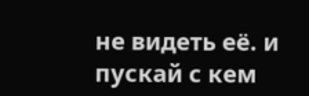не видеть её. и пускай с кем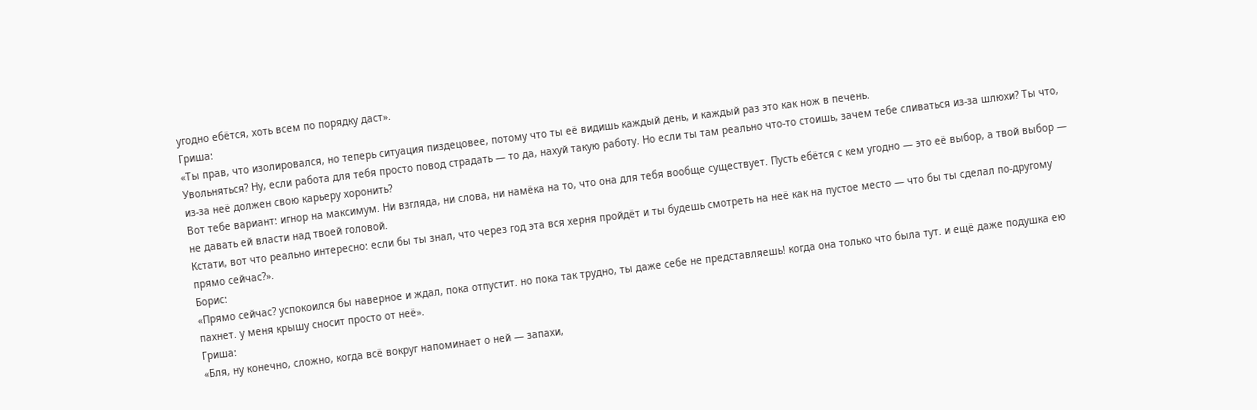угодно ебётся, хоть всем по порядку даст».
Гриша:
«Ты прав, что изолировался, но теперь ситуация пиздецовее, потому что ты её видишь каждый день, и каждый раз это как нож в печень.
Увольняться? Ну, если работа для тебя просто повод страдать — то да, нахуй такую работу. Но если ты там реально что-то стоишь, зачем тебе сливаться из-за шлюхи? Ты что, из-за неё должен свою карьеру хоронить?
Вот тебе вариант: игнор на максимум. Ни взгляда, ни слова, ни намёка на то, что она для тебя вообще существует. Пусть ебётся с кем угодно — это её выбор, а твой выбор — не давать ей власти над твоей головой.
Кстати, вот что реально интересно: если бы ты знал, что через год эта вся херня пройдёт и ты будешь смотреть на неё как на пустое место — что бы ты сделал по-другому прямо сейчас?».
Борис:
«Прямо сейчас? успокоился бы наверное и ждал, пока отпустит. но пока так трудно, ты даже себе не представляешь! когда она только что была тут. и ещё даже подушка ею пахнет. у меня крышу сносит просто от неё».
Гриша:
«Бля, ну конечно, сложно, когда всё вокруг напоминает о ней — запахи,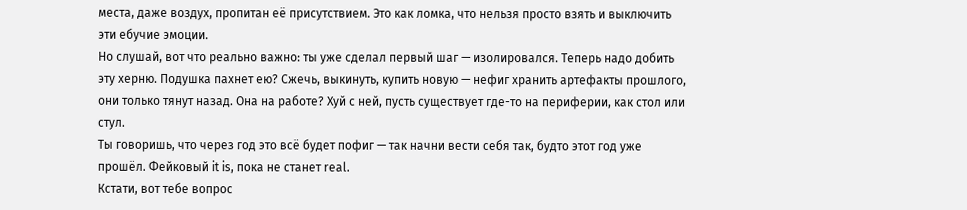места, даже воздух, пропитан её присутствием. Это как ломка, что нельзя просто взять и выключить эти ебучие эмоции.
Но слушай, вот что реально важно: ты уже сделал первый шаг — изолировался. Теперь надо добить эту херню. Подушка пахнет ею? Сжечь, выкинуть, купить новую — нефиг хранить артефакты прошлого, они только тянут назад. Она на работе? Хуй с ней, пусть существует где-то на периферии, как стол или стул.
Ты говоришь, что через год это всё будет пофиг — так начни вести себя так, будто этот год уже прошёл. Фейковый it is, пока не станет real.
Кстати, вот тебе вопрос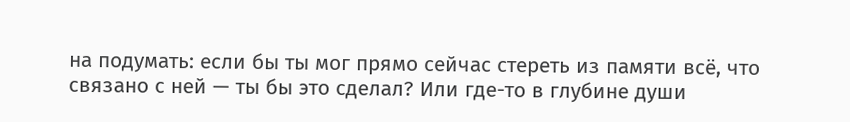на подумать: если бы ты мог прямо сейчас стереть из памяти всё, что связано с ней — ты бы это сделал? Или где-то в глубине души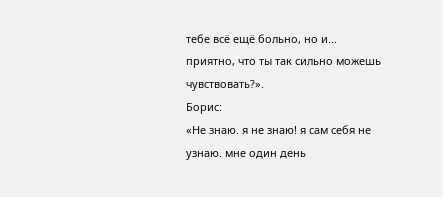тебе всё ещё больно, но и... приятно, что ты так сильно можешь чувствовать?».
Борис:
«Не знаю. я не знаю! я сам себя не узнаю. мне один день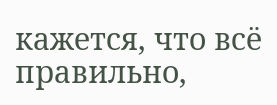кажется, что всё правильно,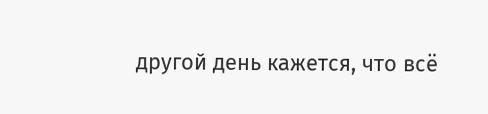другой день кажется, что всё